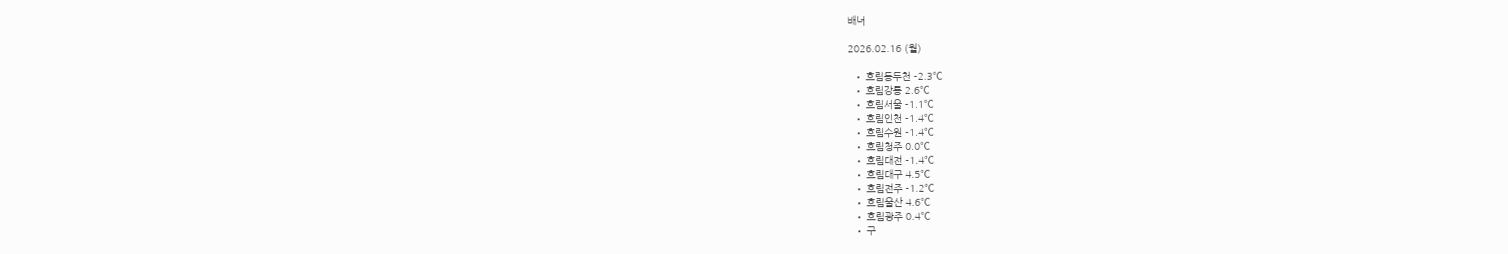배너

2026.02.16 (월)

  • 흐림동두천 -2.3℃
  • 흐림강릉 2.6℃
  • 흐림서울 -1.1℃
  • 흐림인천 -1.4℃
  • 흐림수원 -1.4℃
  • 흐림청주 0.0℃
  • 흐림대전 -1.4℃
  • 흐림대구 4.5℃
  • 흐림전주 -1.2℃
  • 흐림울산 4.6℃
  • 흐림광주 0.4℃
  • 구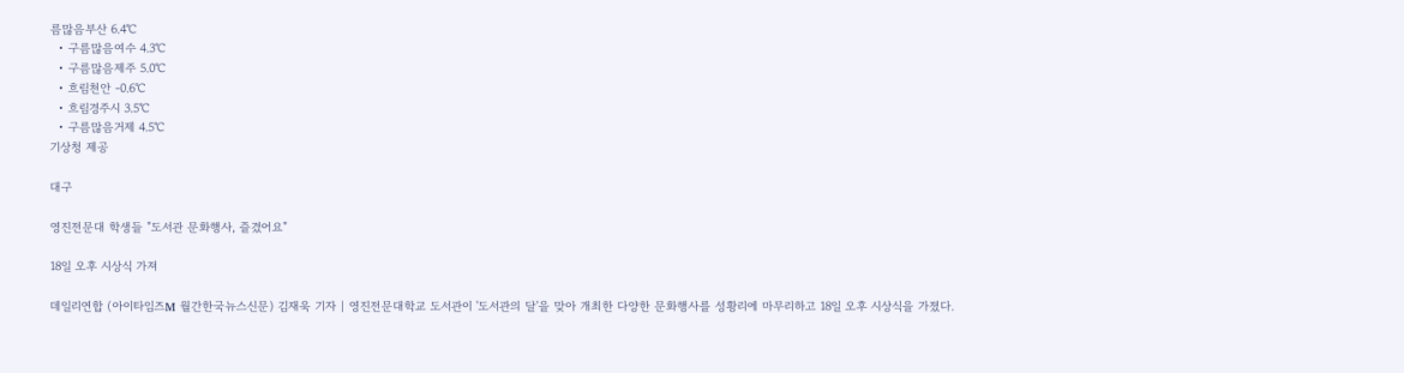름많음부산 6.4℃
  • 구름많음여수 4.3℃
  • 구름많음제주 5.0℃
  • 흐림천안 -0.6℃
  • 흐림경주시 3.5℃
  • 구름많음거제 4.5℃
기상청 제공

대구

영진전문대 학생들 "도서관 문화행사, 즐겼어요"

18일 오후 시상식 가져

데일리연합 (아이타임즈M 월간한국뉴스신문) 김재욱 기자 | 영진전문대학교 도서관이 '도서관의 달'을 맞아 개최한 다양한 문화행사를 성황리에 마무리하고 18일 오후 시상식을 가졌다.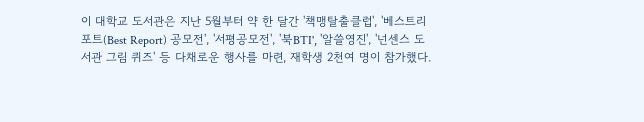이 대학교 도서관은 지난 5월부터 약 한 달간 '책맹탈출클럽', '베스트리포트(Best Report) 공모전', '서평공모전', '북BTI', '알쓸영진', '넌센스 도서관 그림 퀴즈' 등 다채로운 행사를 마련, 재학생 2천여 명이 참가했다.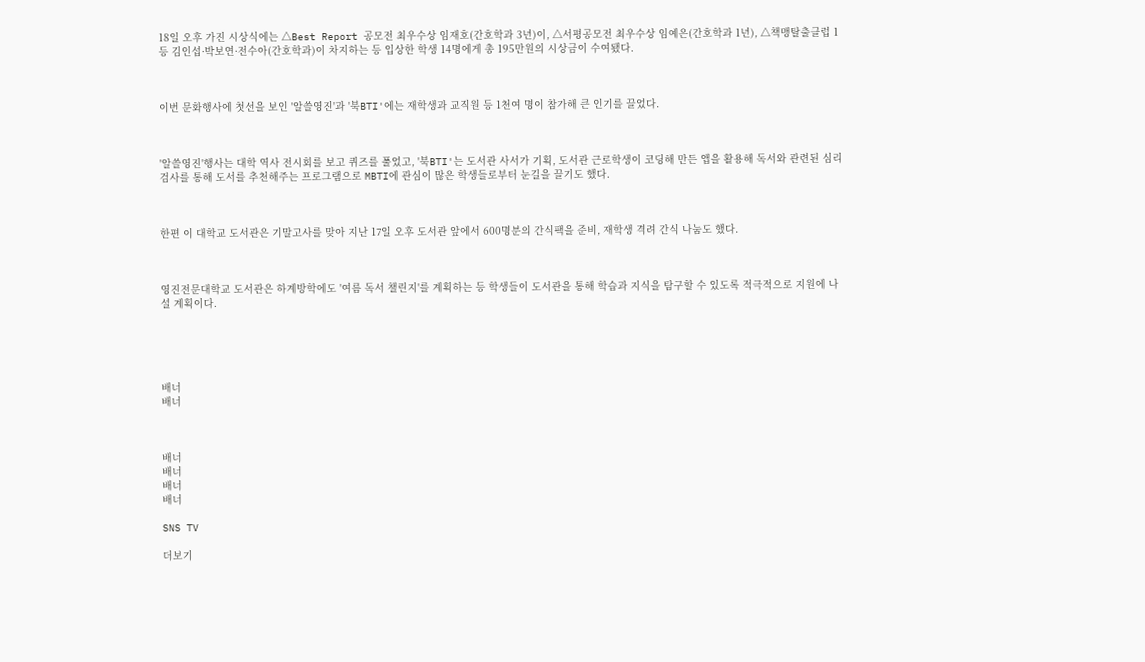18일 오후 가진 시상식에는 △Best Report 공모전 최우수상 임재호(간호학과 3년)이, △서평공모전 최우수상 임예은(간호학과 1년), △책맹탈출클럽 1등 김인섭·박보연·전수아(간호학과)이 차지하는 등 입상한 학생 14명에게 총 195만원의 시상금이 수여됐다.



이번 문화행사에 첫선을 보인 '알쓸영진'과 '북BTI'에는 재학생과 교직원 등 1천여 명이 참가해 큰 인기를 끌었다.



'알쓸영진'행사는 대학 역사 전시회를 보고 퀴즈를 풀었고, '북BTI'는 도서관 사서가 기획, 도서관 근로학생이 코딩해 만든 앱을 활용해 독서와 관련된 심리검사를 통해 도서를 추천해주는 프로그램으로 MBTI에 관심이 많은 학생들로부터 눈길을 끌기도 했다.



한편 이 대학교 도서관은 기말고사를 맞아 지난 17일 오후 도서관 앞에서 600명분의 간식팩을 준비, 재학생 격려 간식 나눔도 했다.



영진전문대학교 도서관은 하계방학에도 '여름 독서 챌린지'를 계획하는 등 학생들이 도서관을 통해 학습과 지식을 탐구할 수 있도록 적극적으로 지원에 나설 계획이다.





배너
배너



배너
배너
배너
배너

SNS TV

더보기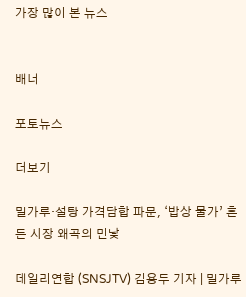가장 많이 본 뉴스


배너

포토뉴스

더보기

밀가루·설탕 가격담합 파문, ‘밥상 물가’ 흔든 시장 왜곡의 민낯

데일리연합 (SNSJTV) 김용두 기자 | 밀가루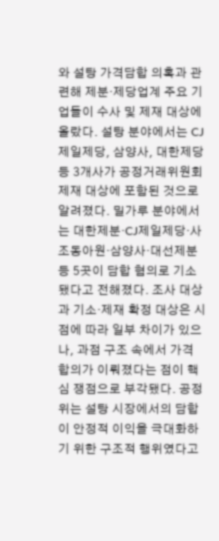와 설탕 가격담합 의혹과 관련해 제분·제당업계 주요 기업들이 수사 및 제재 대상에 올랐다. 설탕 분야에서는 CJ제일제당, 삼양사, 대한제당 등 3개사가 공정거래위원회 제재 대상에 포함된 것으로 알려졌다. 밀가루 분야에서는 대한제분·CJ제일제당·사조동아원·삼양사·대선제분등 5곳이 담합 혐의로 기소됐다고 전해졌다. 조사 대상과 기소·제재 확정 대상은 시점에 따라 일부 차이가 있으나, 과점 구조 속에서 가격 합의가 이뤄졌다는 점이 핵심 쟁점으로 부각됐다. 공정위는 설탕 시장에서의 담합이 안정적 이익을 극대화하기 위한 구조적 행위였다고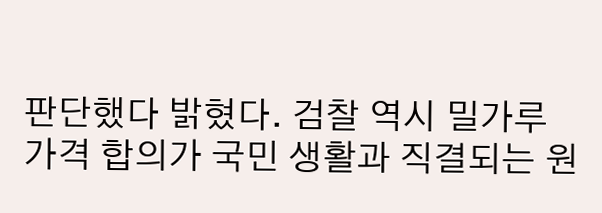판단했다 밝혔다. 검찰 역시 밀가루 가격 합의가 국민 생활과 직결되는 원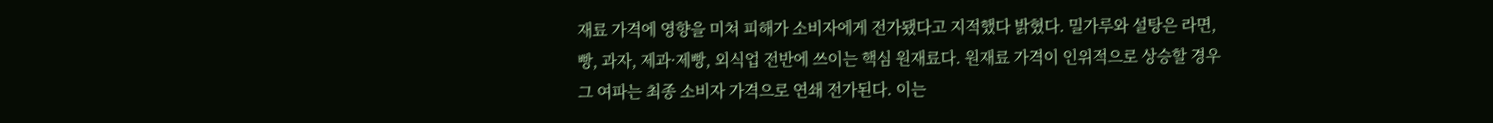재료 가격에 영향을 미쳐 피해가 소비자에게 전가됐다고 지적했다 밝혔다. 밀가루와 설탕은 라면, 빵, 과자, 제과·제빵, 외식업 전반에 쓰이는 핵심 원재료다. 원재료 가격이 인위적으로 상승할 경우 그 여파는 최종 소비자 가격으로 연쇄 전가된다. 이는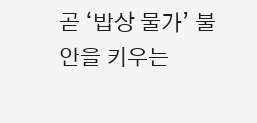곧 ‘밥상 물가’ 불안을 키우는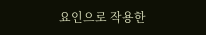요인으로 작용한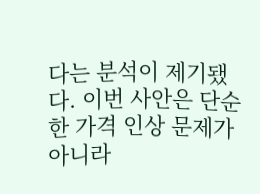다는 분석이 제기됐다. 이번 사안은 단순한 가격 인상 문제가 아니라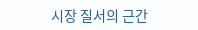시장 질서의 근간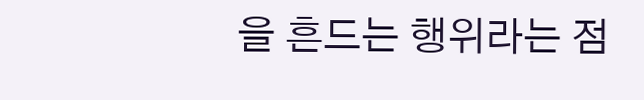을 흔드는 행위라는 점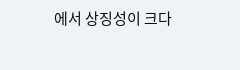에서 상징성이 크다